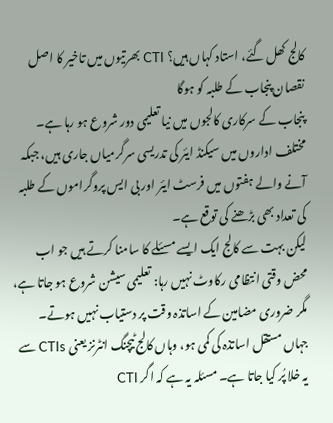کالج کھل گئے، استاد کہاں ہیں؟ CTI بھرتیوں میں تاخیر کا اصل نقصان پنجاب کے طلبہ کو ہوگا
پنجاب کے سرکاری کالجوں میں نیا تعلیمی دور شروع ہو رہا ہے۔ مختلف اداروں میں سیکنڈ ایئر کی تدریسی سرگرمیاں جاری ہیں، جبکہ آنے والے ہفتوں میں فرسٹ ایئر اور بی ایس پروگراموں کے طلبہ کی تعداد بھی بڑھنے کی توقع ہے۔
لیکن بہت سے کالج ایک ایسے مسئلے کا سامنا کرتے ہیں جو اب محض وقتی انتظامی رکاوٹ نہیں رہا: تعلیمی سیشن شروع ہو جاتا ہے، مگر ضروری مضامین کے اساتذہ وقت پر دستیاب نہیں ہوتے۔
جہاں مستقل اساتذہ کی کمی ہو، وہاں کالج ٹیچنگ انٹرنز یعنی CTIs سے یہ خلا پُر کیا جاتا ہے۔ مسئلہ یہ ہے کہ اگر CTI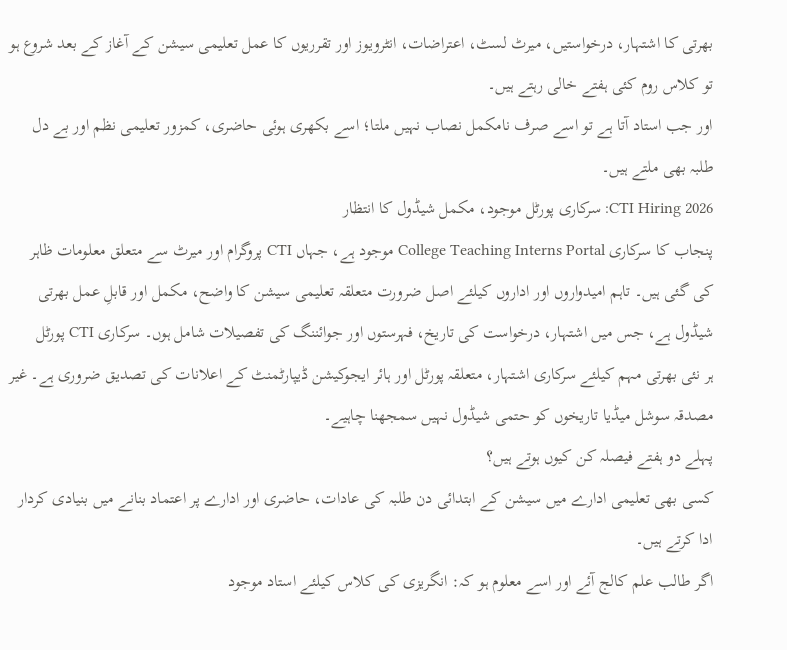بھرتی کا اشتہار، درخواستیں، میرٹ لسٹ، اعتراضات، انٹرویوز اور تقرریوں کا عمل تعلیمی سیشن کے آغاز کے بعد شروع ہو تو کلاس روم کئی ہفتے خالی رہتے ہیں۔
اور جب استاد آتا ہے تو اسے صرف نامکمل نصاب نہیں ملتا؛ اسے بکھری ہوئی حاضری، کمزور تعلیمی نظم اور بے دل طلبہ بھی ملتے ہیں۔
CTI Hiring 2026: سرکاری پورٹل موجود، مکمل شیڈول کا انتظار
پنجاب کا سرکاری College Teaching Interns Portal موجود ہے، جہاں CTI پروگرام اور میرٹ سے متعلق معلومات ظاہر کی گئی ہیں۔ تاہم امیدواروں اور اداروں کیلئے اصل ضرورت متعلقہ تعلیمی سیشن کا واضح، مکمل اور قابلِ عمل بھرتی شیڈول ہے، جس میں اشتہار، درخواست کی تاریخ، فہرستوں اور جوائننگ کی تفصیلات شامل ہوں۔ سرکاری CTI پورٹل
ہر نئی بھرتی مہم کیلئے سرکاری اشتہار، متعلقہ پورٹل اور ہائر ایجوکیشن ڈیپارٹمنٹ کے اعلانات کی تصدیق ضروری ہے۔ غیر مصدقہ سوشل میڈیا تاریخوں کو حتمی شیڈول نہیں سمجھنا چاہیے۔
پہلے دو ہفتے فیصلہ کن کیوں ہوتے ہیں؟
کسی بھی تعلیمی ادارے میں سیشن کے ابتدائی دن طلبہ کی عادات، حاضری اور ادارے پر اعتماد بنانے میں بنیادی کردار ادا کرتے ہیں۔
اگر طالب علم کالج آئے اور اسے معلوم ہو کہ: انگریزی کی کلاس کیلئے استاد موجود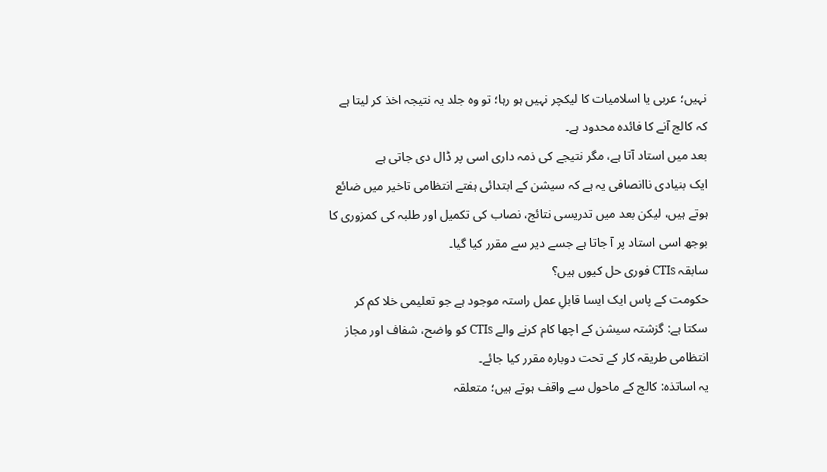نہیں؛ عربی یا اسلامیات کا لیکچر نہیں ہو رہا؛ تو وہ جلد یہ نتیجہ اخذ کر لیتا ہے کہ کالج آنے کا فائدہ محدود ہے۔
بعد میں استاد آتا ہے، مگر نتیجے کی ذمہ داری اسی پر ڈال دی جاتی ہے
ایک بنیادی ناانصافی یہ ہے کہ سیشن کے ابتدائی ہفتے انتظامی تاخیر میں ضائع ہوتے ہیں، لیکن بعد میں تدریسی نتائج، نصاب کی تکمیل اور طلبہ کی کمزوری کا بوجھ اسی استاد پر آ جاتا ہے جسے دیر سے مقرر کیا گیا۔
سابقہ CTIs فوری حل کیوں ہیں؟
حکومت کے پاس ایک ایسا قابلِ عمل راستہ موجود ہے جو تعلیمی خلا کم کر سکتا ہے: گزشتہ سیشن کے اچھا کام کرنے والے CTIs کو واضح، شفاف اور مجاز انتظامی طریقہ کار کے تحت دوبارہ مقرر کیا جائے۔
یہ اساتذہ: کالج کے ماحول سے واقف ہوتے ہیں؛ متعلقہ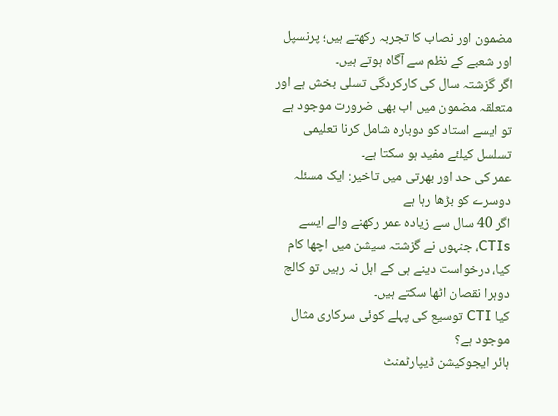مضمون اور نصاب کا تجربہ رکھتے ہیں؛ پرنسپل اور شعبے کے نظم سے آگاہ ہوتے ہیں۔
اگر گزشتہ سال کی کارکردگی تسلی بخش ہے اور متعلقہ مضمون میں اب بھی ضرورت موجود ہے تو ایسے استاد کو دوبارہ شامل کرنا تعلیمی تسلسل کیلئے مفید ہو سکتا ہے۔
عمر کی حد اور بھرتی میں تاخیر: ایک مسئلہ دوسرے کو بڑھا رہا ہے
اگر 40 سال سے زیادہ عمر رکھنے والے ایسے CTIs، جنہوں نے گزشتہ سیشن میں اچھا کام کیا، درخواست دینے ہی کے اہل نہ رہیں تو کالج دوہرا نقصان اٹھا سکتے ہیں۔
کیا CTI توسیع کی پہلے کوئی سرکاری مثال موجود ہے؟
ہائر ایجوکیشن ڈیپارٹمنٹ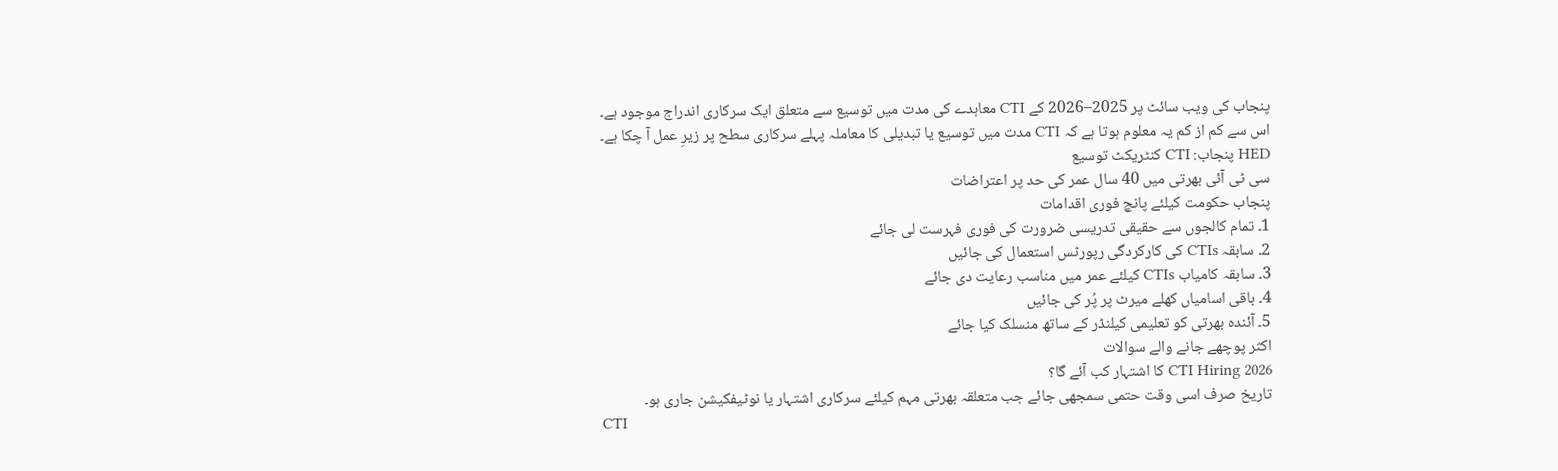پنجاب کی ویب سائٹ پر 2025–2026 کے CTI معاہدے کی مدت میں توسیع سے متعلق ایک سرکاری اندراج موجود ہے۔ اس سے کم از کم یہ معلوم ہوتا ہے کہ CTI مدت میں توسیع یا تبدیلی کا معاملہ پہلے سرکاری سطح پر زیرِ عمل آ چکا ہے۔ HED پنجاب: CTI کنٹریکٹ توسیع
سی ٹی آئی بھرتی میں 40 سال عمر کی حد پر اعتراضات
پنجاب حکومت کیلئے پانچ فوری اقدامات
1۔ تمام کالجوں سے حقیقی تدریسی ضرورت کی فوری فہرست لی جائے
2۔ سابقہ CTIs کی کارکردگی رپورٹس استعمال کی جائیں
3۔ سابقہ کامیاب CTIs کیلئے عمر میں مناسب رعایت دی جائے
4۔ باقی اسامیاں کھلے میرٹ پر پُر کی جائیں
5۔ آئندہ بھرتی کو تعلیمی کیلنڈر کے ساتھ منسلک کیا جائے
اکثر پوچھے جانے والے سوالات
CTI Hiring 2026 کا اشتہار کب آئے گا؟
تاریخ صرف اسی وقت حتمی سمجھی جائے جب متعلقہ بھرتی مہم کیلئے سرکاری اشتہار یا نوٹیفکیشن جاری ہو۔
CTI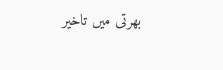بھرتی میں تاخیر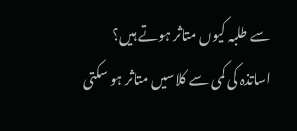سے طلبہ کیوں متاثر ہوتے ہیں؟
اساتذہ کی کمی سے کلاسیں متاثر ہو سکتی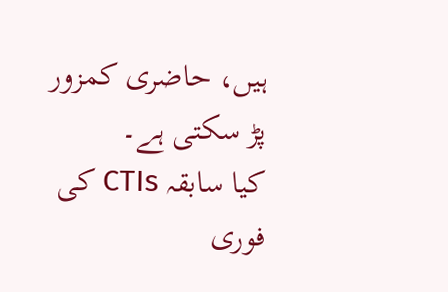ہیں، حاضری کمزور پڑ سکتی ہے۔
کیا سابقہ CTIs کی فوری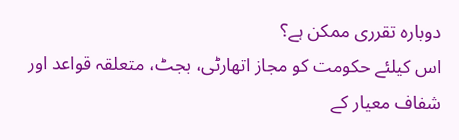دوبارہ تقرری ممکن ہے؟
اس کیلئے حکومت کو مجاز اتھارٹی، بجٹ، متعلقہ قواعد اور شفاف معیار کے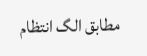مطابق الگ انتظام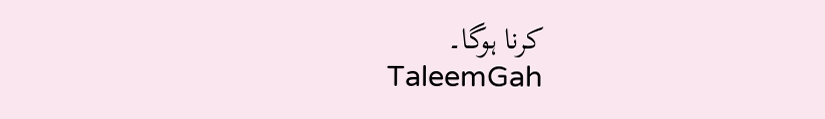کرنا ہوگا۔
TaleemGah